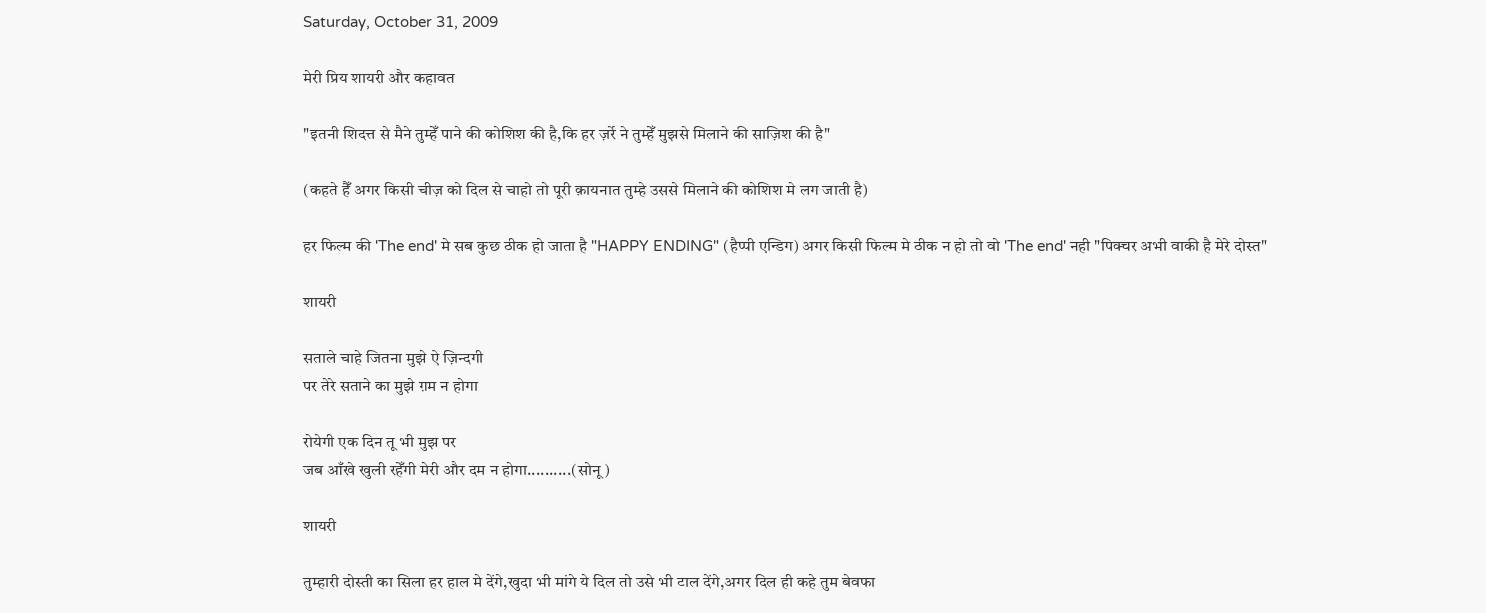Saturday, October 31, 2009

मेरी प्रिय शायरी और कहावत

"इतनी शिदत्त से मैने तुम्हेँ पाने की कोशिश की है,कि हर ज़र्रे ने तुम्हेँ मुझसे मिलाने की साज़िश की है"

(कहते हैँ अगर किसी चीज़ को दिल से चाहो तो पूरी क़ायनात तुम्हे उससे मिलाने की कोशिश मे लग जाती है)

हर फिल्म की 'The end' मे सब कुछ ठीक हो जाता है "HAPPY ENDING" (हैप्पी एन्डिग) अगर किसी फिल्म मे ठीक न हो तो वो 'The end' नही "पिक्चर अभी वाकी है मेरे दोस्त"

शायरी

सताले चाहे जितना मुझे ऐ ज़िन्दगी
पर तेरे सताने का मुझे ग़म न होगा

रोयेगी एक दिन तू भी मुझ पर
जब आँखे खुली रहेँगी मेरी और दम न होगा..........(सोनू)

शायरी

तुम्हारी दोस्ती का सिला हर हाल मे देंगे,खुदा भी मांगे ये दिल तो उसे भी टाल देंगे,अगर दिल ही कहे तुम बेवफा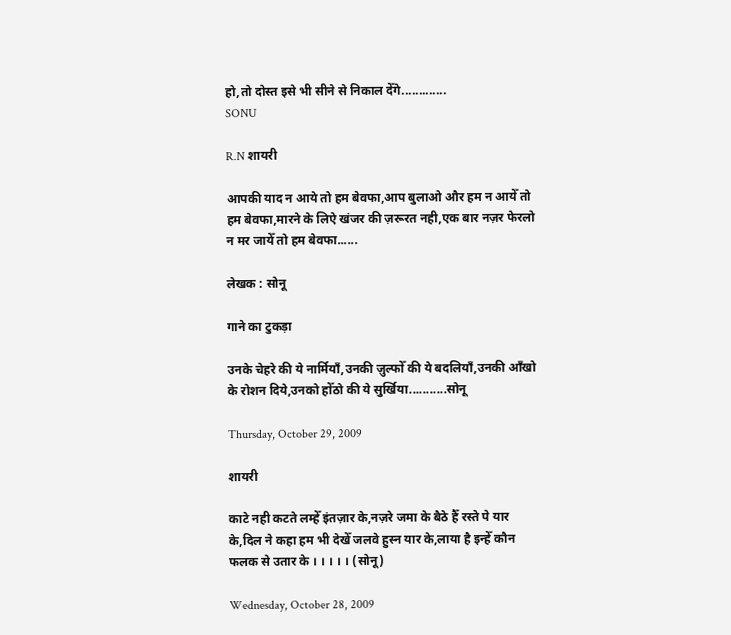हो,तो दोस्त इसे भी सीने से निकाल देँगे.............
SONU

R.N शायरी

आपकी याद न आये तो हम बेवफा,आप बुलाओ और हम न आयेँ तो हम बेवफा,मारने के लिऐ खंजर की ज़रूरत नही,एक बार नज़र फेरलो न मर जायेँ तो हम बेवफा......

लेखक : सोनू

गाने का टुकड़ा

उनके चेहरे की ये नार्मियाँ,उनकी ज़ुल्फोँ की ये बदलियाँ,उनकी आँखो के रोशन दिये,उनको होँठो की ये सुर्खिया...........सोनू

Thursday, October 29, 2009

शायरी

काटे नही कटते लम्हेँ इंतज़ार के,नज़रे जमा के बैठे हैँ रस्ते पे यार के,दिल ने कहा हम भी देखेँ जलवे हुस्न यार के,लाया है इन्हेँ कौन फलक से उतार के । । । । । (सोनू)

Wednesday, October 28, 2009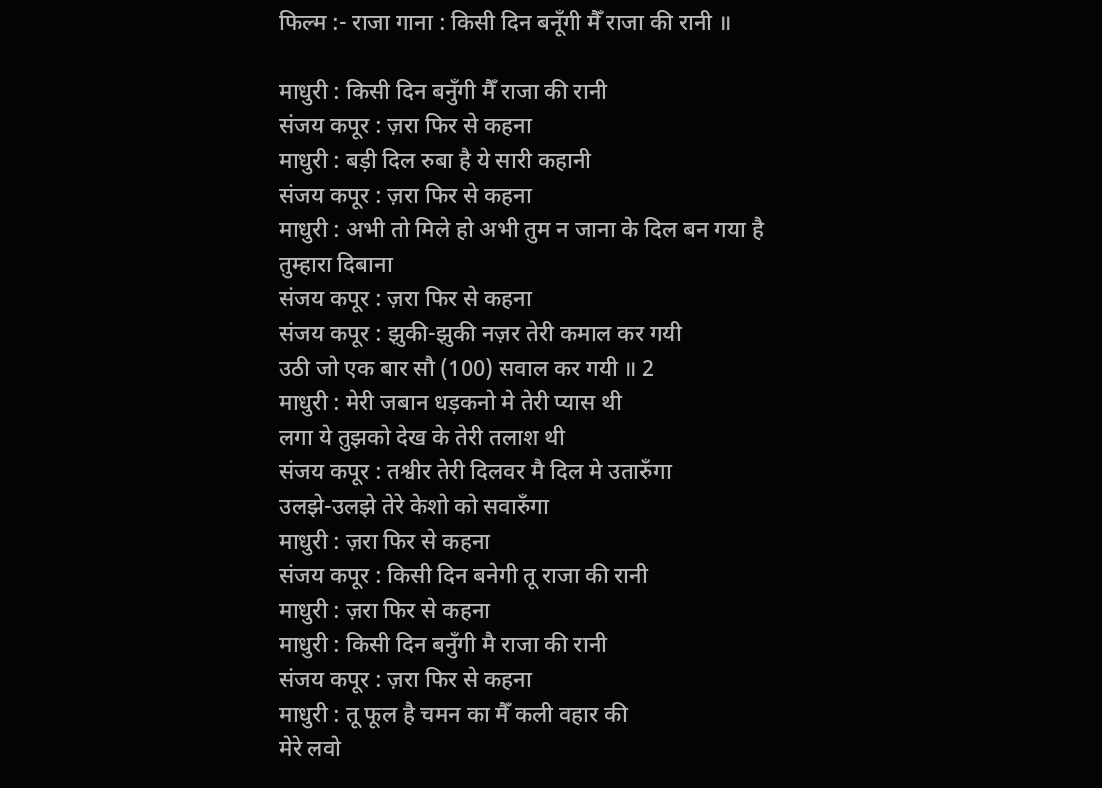फिल्म :- राजा गाना : किसी दिन बनूँगी मैँ राजा की रानी ॥

माधुरी : किसी दिन बनुँगी मैँ राजा की रानी
संजय कपूर : ज़रा फिर से कहना
माधुरी : बड़ी दिल रुबा है ये सारी कहानी
संजय कपूर : ज़रा फिर से कहना
माधुरी : अभी तो मिले हो अभी तुम न जाना के दिल बन गया है तुम्हारा दिबाना
संजय कपूर : ज़रा फिर से कहना
संजय कपूर : झुकी-झुकी नज़र तेरी कमाल कर गयी
उठी जो एक बार सौ (100) सवाल कर गयी ॥ 2
माधुरी : मेरी जबान धड़कनो मे तेरी प्यास थी
लगा ये तुझको देख के तेरी तलाश थी
संजय कपूर : तश्वीर तेरी दिलवर मै दिल मे उतारुँगा
उलझे-उलझे तेरे केशो को सवारुँगा
माधुरी : ज़रा फिर से कहना
संजय कपूर : किसी दिन बनेगी तू राजा की रानी
माधुरी : ज़रा फिर से कहना
माधुरी : किसी दिन बनुँगी मै राजा की रानी
संजय कपूर : ज़रा फिर से कहना
माधुरी : तू फूल है चमन का मैँ कली वहार की
मेरे लवो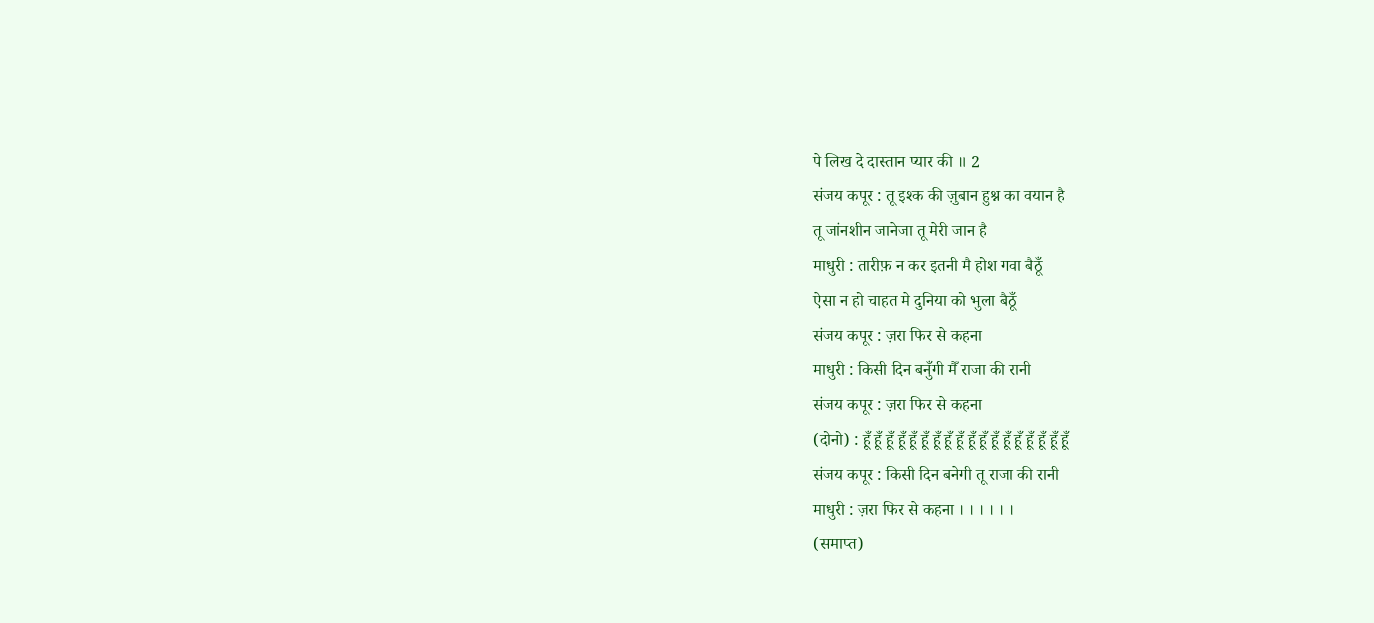पे लिख दे दास्तान प्यार की ॥ 2
संजय कपूर : तू इश्क की ज़ुबान हुश्न का वयान है
तू जांनशीन जानेजा तू मेरी जान है
माधुरी : तारीफ़ न कर इतनी मै होश गवा बैठूँ
ऐसा न हो चाहत मे दुनिया को भुला बैठूँ
संजय कपूर : ज़रा फिर से कहना
माधुरी : किसी दिन बनुँगी मैँ राजा की रानी
संजय कपूर : ज़रा फिर से कहना
(दोनो) : हूँ हूँ हूँ हूँ हूँ हूँ हूँ हूँ हूँ हूँ हूँ हूँ हूँ हूँ हूँ हूँ हूँ हूँ
संजय कपूर : किसी दिन बनेगी तू राजा की रानी
माधुरी : ज़रा फिर से कहना । । । । । ।
(समाप्त)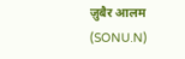ज़ुबैर आलम
(SONU.N)